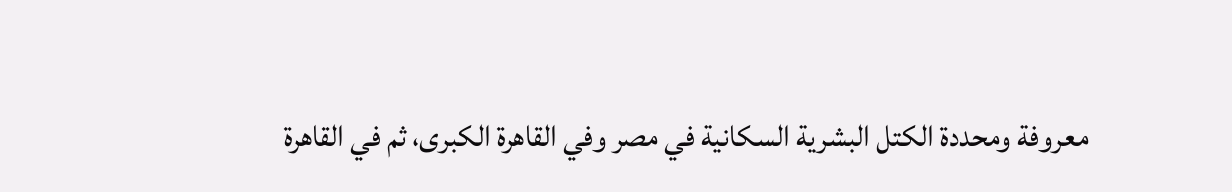معروفة ومحددة الكتل البشرية السكانية في مصر وفي القاهرة الكبرى، ثم في القاهرة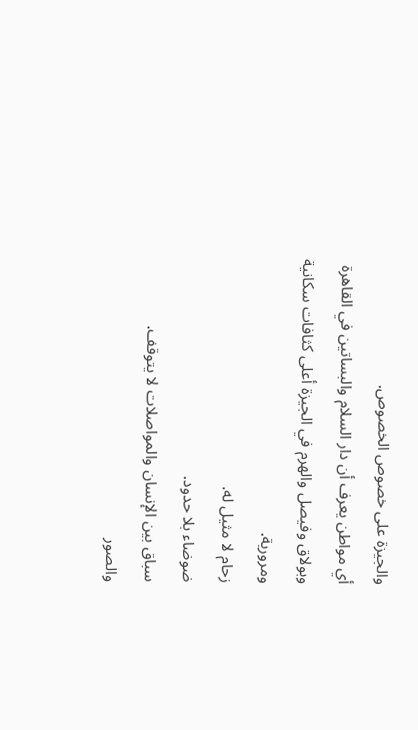والجيزة على خصوص الخصوص.
أي مواطن يعرف أن دار السلام والبساتين في القاهرة وبولاق وفيصل والهرم في الجيزة أعلى كثافات سكانية ومرورية.
زحام لا مثيل له.
ضوضاء بلا حدود.
سباق بين الإنسان والمواصلات لا يتوقف.
والصور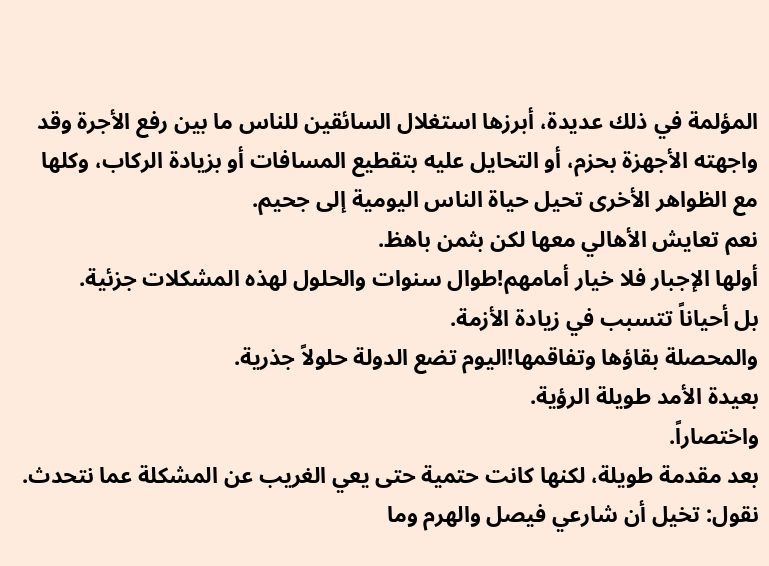المؤلمة في ذلك عديدة، أبرزها استغلال السائقين للناس ما بين رفع الأجرة وقد واجهته الأجهزة بحزم، أو التحايل عليه بتقطيع المسافات أو بزيادة الركاب، وكلها مع الظواهر الأخرى تحيل حياة الناس اليومية إلى جحيم.
نعم تعايش الأهالي معها لكن بثمن باهظ.
أولها الإجبار فلا خيار أمامهم!طوال سنوات والحلول لهذه المشكلات جزئية.
بل أحياناً تتسبب في زيادة الأزمة.
والمحصلة بقاؤها وتفاقمها!اليوم تضع الدولة حلولاً جذرية.
بعيدة الأمد طويلة الرؤية.
واختصاراً.
بعد مقدمة طويلة، لكنها كانت حتمية حتى يعي الغريب عن المشكلة عما نتحدث.
نقول: تخيل أن شارعي فيصل والهرم وما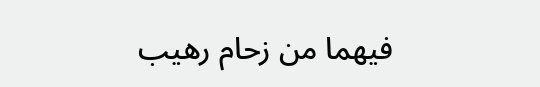فيهما من زحام رهيب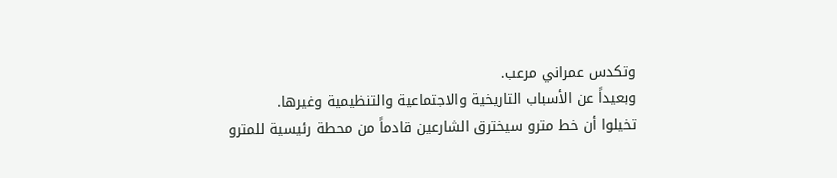وتكدس عمراني مرعب.
وبعيداً عن الأسباب التاريخية والاجتماعية والتنظيمية وغيرها.
تخيلوا أن خط مترو سيخترق الشارعين قادماً من محطة رئيسية للمترو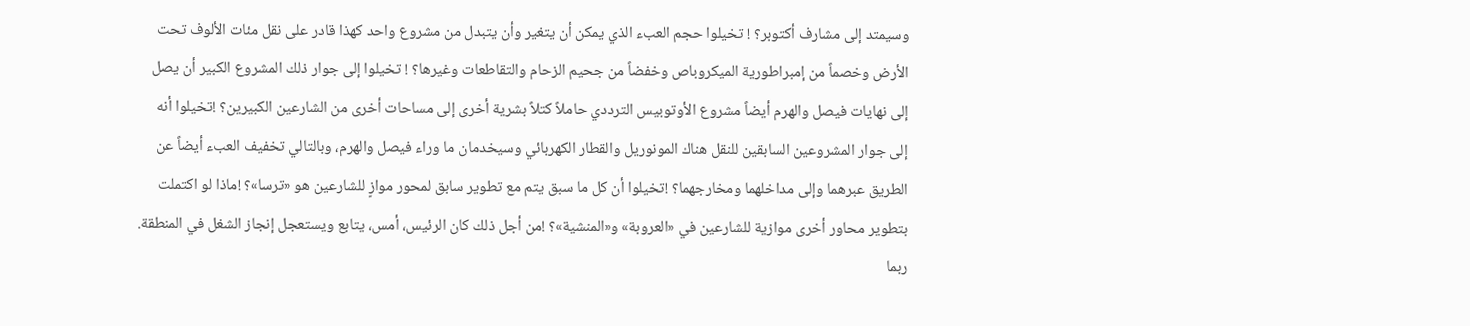وسيمتد إلى مشارف أكتوبر؟ ! تخيلوا حجم العبء الذي يمكن أن يتغير وأن يتبدل من مشروع واحد كهذا قادر على نقل مئات الألوف تحت الأرض وخصماً من إمبراطورية الميكروباص وخفضاً من جحيم الزحام والتقاطعات وغيرها؟ ! تخيلوا إلى جوار ذلك المشروع الكبير أن يصل إلى نهايات فيصل والهرم أيضاً مشروع الأوتوبيس الترددي حاملاً كتلاً بشرية أخرى إلى مساحات أخرى من الشارعين الكبيرين؟ !تخيلوا أنه إلى جوار المشروعين السابقين للنقل هناك المونوريل والقطار الكهربائي وسيخدمان ما وراء فيصل والهرم، وبالتالي تخفيف العبء أيضاً عن الطريق عبرهما وإلى مداخلهما ومخارجهما؟ !تخيلوا أن كل ما سبق يتم مع تطوير سابق لمحور موازٍ للشارعين هو «ترسا»؟ !ماذا لو اكتملت بتطوير محاور أخرى موازية للشارعين في «العروبة» و«المنشية»؟ !من أجل ذلك كان الرئيس، أمس، يتابع ويستعجل إنجاز الشغل في المنطقة.
ربما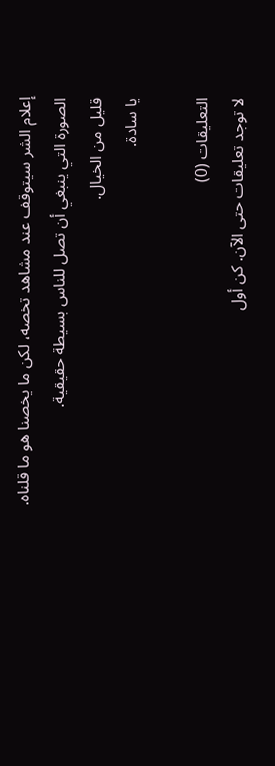إعلام الشر سيتوقف عند مشاهد تخصه، لكن ما يخصنا هو ما قلناه.
الصورة التي ينبغي أن تصل للناس بسيطة حقيقية.
قليل من الخيال.
يا سادة.

التعليقات (0)
لا توجد تعليقات حتى الآن. كن أول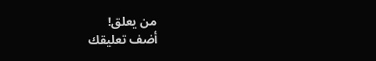من يعلق!
أضف تعليقك